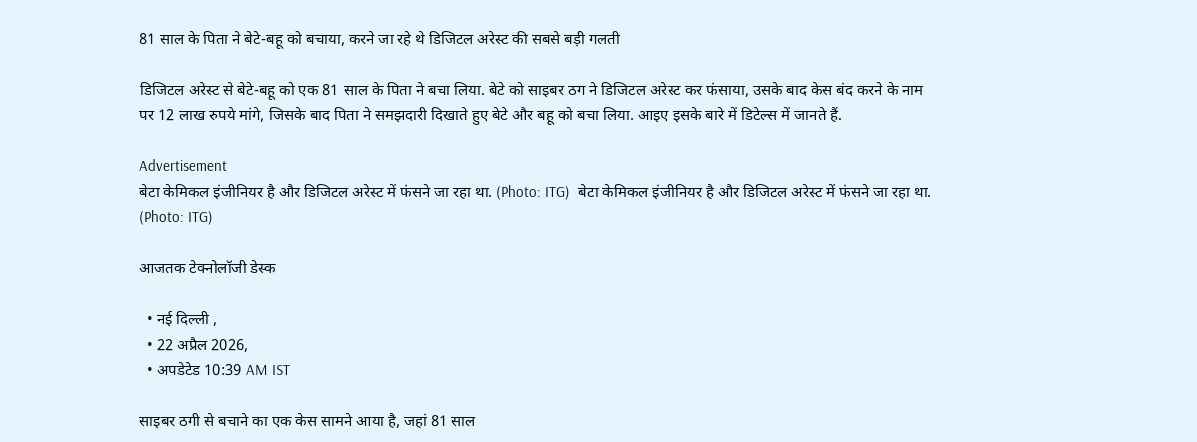81 साल के पिता ने बेटे-बहू को बचाया, करने जा रहे थे डिजिटल अरेस्ट की सबसे बड़ी गलती

डिजिटल अरेस्ट से बेटे-बहू को एक 81 साल के पिता ने बचा लिया. बेटे को साइबर ठग ने डिजिटल अरेस्ट कर फंसाया, उसके बाद केस बंद करने के नाम पर 12 लाख रुपये मांगे, जिसके बाद पिता ने समझदारी दिखाते हुए बेटे और बहू को बचा लिया. आइए इसके बारे में डिटेल्स में जानते हैं.

Advertisement
बेटा केमिकल इंजीनियर है और डिजिटल अरेस्ट में फंसने जा रहा था. (Photo: ITG)  बेटा केमिकल इंजीनियर है और डिजिटल अरेस्ट में फंसने जा रहा था. (Photo: ITG)

आजतक टेक्नोलॉजी डेस्क

  • नई दिल्ली ,
  • 22 अप्रैल 2026,
  • अपडेटेड 10:39 AM IST

साइबर ठगी से बचाने का एक केस सामने आया है, जहां 81 साल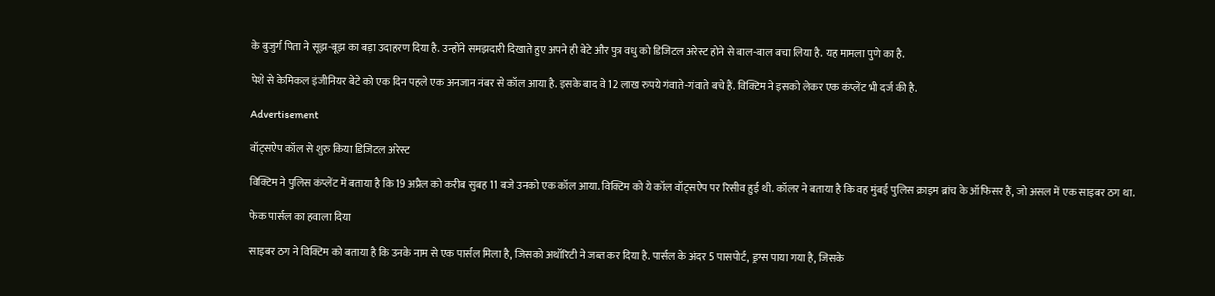के बुजुर्ग पिता ने सूझ-बूझ का बड़ा उदाहरण दिया है. उन्होंने समझदारी दिखाते हुए अपने ही बेटे और पुत्र वधु को डिजिटल अरेस्ट होने से बाल-बाल बचा लिया है. यह मामला पुणे का है.

पेशे से केमिकल इंजीनियर बेटे को एक दिन पहले एक अनजान नंबर से कॉल आया है. इसके बाद वे 12 लाख रुपये गंवाते-गंवाते बचे हैं. विक्टिम ने इसको लेकर एक कंप्लेंट भी दर्ज की है.

Advertisement

वॉट्सऐप कॉल से शुरु किया डिजिटल अरेस्ट

विक्टिम ने पुलिस कंप्लेंट में बताया है कि 19 अप्रैल को करीब सुबह 11 बजे उनको एक कॉल आया. विक्टिम को ये कॉल वॉट्सऐप पर रिसीव हुई थी. कॉलर ने बताया है कि वह मुंबई पुलिस क्राइम ब्रांच के ऑफिसर हैं, जो असल में एक साइबर ठग था.

फेक पार्सल का हवाला दिया

साइबर ठग ने विक्टिम को बताया है कि उनके नाम से एक पार्सल मिला है, जिसको अथॉरिटी ने जब्त कर दिया है. पार्सल के अंदर 5 पासपोर्ट, ड्रग्स पाया गया है, जिसके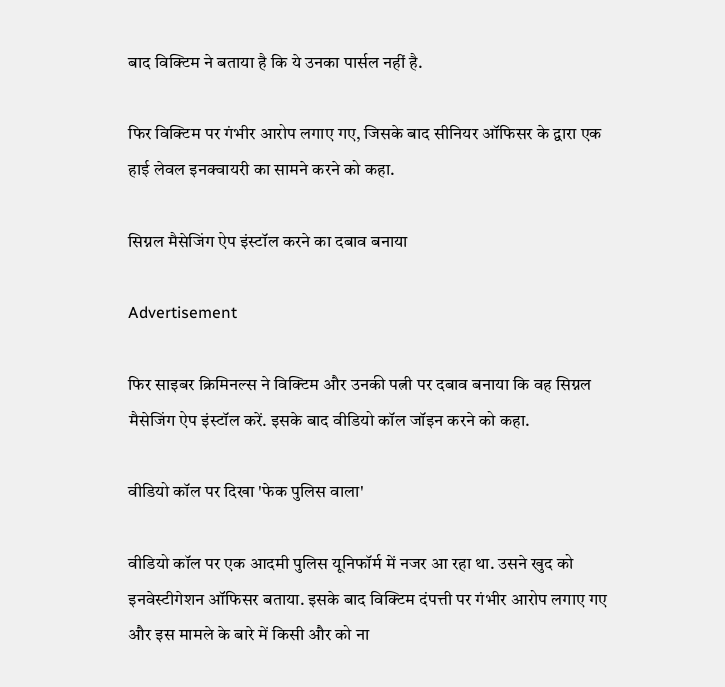बाद विक्टिम ने बताया है कि ये उनका पार्सल नहीं है.

फिर विक्टिम पर गंभीर आरोप लगाए गए, जिसके बाद सीनियर ऑफिसर के द्वारा एक हाई लेवल इनक्वायरी का सामने करने को कहा.

सिग्नल मैसेजिंग ऐप इंस्टॉल करने का दबाव बनाया

Advertisement

फिर साइबर क्रिमिनल्स ने विक्टिम और उनकी पत्नी पर दबाव बनाया कि वह सिग्नल मैसेजिंग ऐप इंस्टॉल करें. इसके बाद वीडियो कॉल जॉइन करने को कहा.

वीडियो कॉल पर दिखा 'फेक पुलिस वाला'

वीडियो कॉल पर एक आदमी पुलिस यूनिफॉर्म में नजर आ रहा था. उसने खुद को इनवेस्टीगेशन ऑफिसर बताया. इसके बाद विक्टिम दंपत्ती पर गंभीर आरोप लगाए गए और इस मामले के बारे में किसी और को ना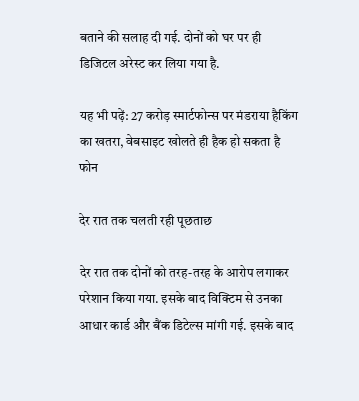बताने की सलाह दी गई. दोनों को घर पर ही डिजिटल अरेस्ट कर लिया गया है.

यह भी पढ़ें: 27 करोड़ स्मार्टफोन्स पर मंडराया हैकिंग का खतरा, वेबसाइट खोलते ही हैक हो सकता है फोन

देर रात तक चलती रही पूछताछ

देर रात तक दोनों को तरह-तरह के आरोप लगाकर परेशान किया गया. इसके बाद विक्टिम से उनका आधार कार्ड और बैंक डिटेल्स मांगी गई. इसके बाद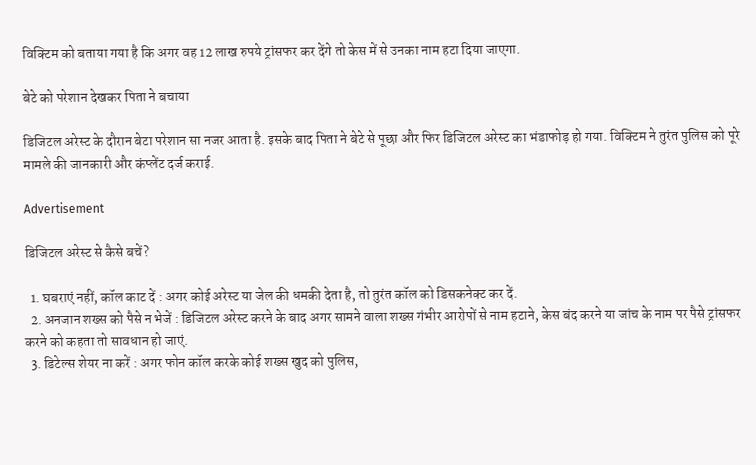विक्टिम को बताया गया है कि अगर वह 12 लाख रुपये ट्रांसफर कर देंगे तो केस में से उनका नाम हटा दिया जाएगा.

बेटे को परेशान देखकर पिता ने बचाया

डिजिटल अरेस्ट के दौरान बेटा परेशान सा नजर आता है. इसके बाद पिता ने बेटे से पूछा और फिर डिजिटल अरेस्ट का भंडाफोड़ हो गया. विक्टिम ने तुरंत पुलिस को पूरे मामले की जानकारी और कंप्लेंट दर्ज कराई.

Advertisement

डिजिटल अरेस्ट से कैसे बचें?

  1. घबराएं नहीं, कॉल काट दें : अगर कोई अरेस्ट या जेल की धमकी देता है, तो तुरंत कॉल को डिसकनेक्ट कर दें.
  2. अनजान शख्स को पैसे न भेजें : डिजिटल अरेस्ट करने के बाद अगर सामने वाला शख्स गंभीर आरोपों से नाम हटाने, केस बंद करने या जांच के नाम पर पैसे ट्रांसफर करने को कहता तो सावधान हो जाएं.
  3. डिटेल्स शेयर ना करें : अगर फोन कॉल करके कोई शख्स खुद को पुलिस,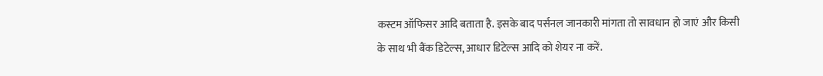कस्टम ऑफिसर आदि बताता है. इसके बाद पर्सनल जानकारी मांगता तो सावधान हो जाएं और किसी के साथ भी बैंक डिटेल्स, आधार डिटेल्स आदि को शेयर ना करें.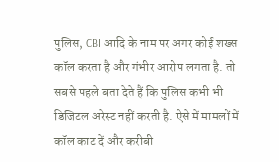पुलिस, CBI आदि के नाम पर अगर कोई शख्स कॉल करता है और गंभीर आरोप लगता है. तो सबसे पहले बता देते हैं कि पुलिस कभी भी डिजिटल अरेस्ट नहीं करती है. ऐसे में मामलों में कॉल काट दें और करीबी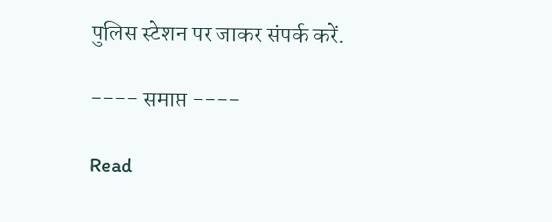पुलिस स्टेशन पर जाकर संपर्क करें.

---- समाप्त ----

Read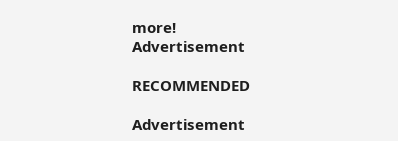more!
Advertisement

RECOMMENDED

Advertisement